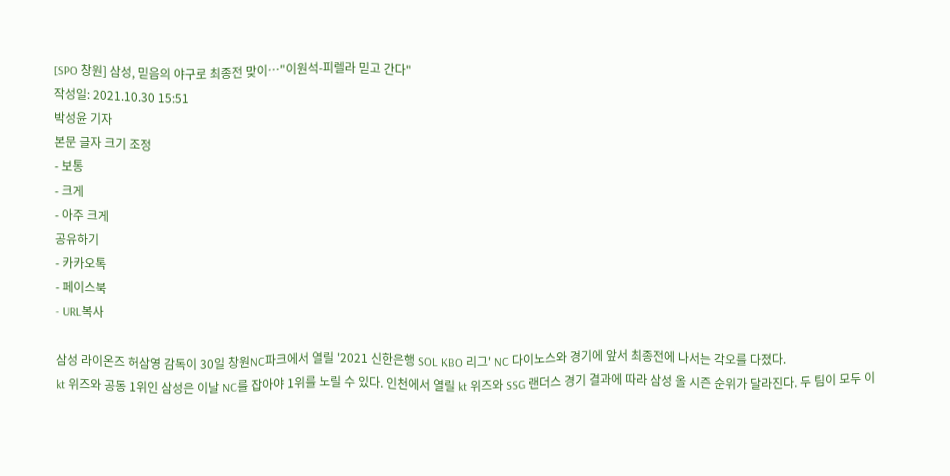[SPO 창원] 삼성, 믿음의 야구로 최종전 맞이…"이원석-피렐라 믿고 간다"
작성일: 2021.10.30 15:51
박성윤 기자
본문 글자 크기 조정
- 보통
- 크게
- 아주 크게
공유하기
- 카카오톡
- 페이스북
- URL복사

삼성 라이온즈 허삼영 감독이 30일 창원NC파크에서 열릴 '2021 신한은행 SOL KBO 리그' NC 다이노스와 경기에 앞서 최종전에 나서는 각오를 다졌다.
kt 위즈와 공동 1위인 삼성은 이날 NC를 잡아야 1위를 노릴 수 있다. 인천에서 열릴 kt 위즈와 SSG 랜더스 경기 결과에 따라 삼성 올 시즌 순위가 달라진다. 두 팀이 모두 이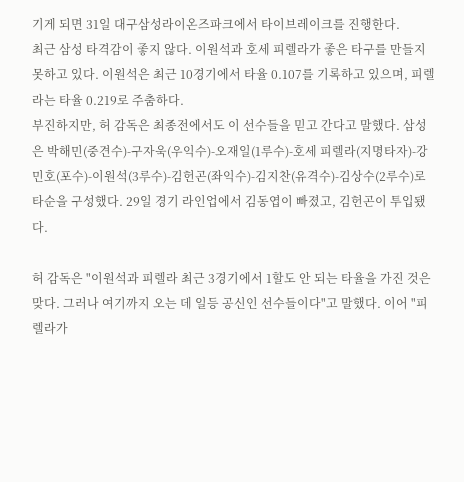기게 되면 31일 대구삼성라이온즈파크에서 타이브레이크를 진행한다.
최근 삼성 타격감이 좋지 않다. 이원석과 호세 피렐라가 좋은 타구를 만들지 못하고 있다. 이원석은 최근 10경기에서 타율 0.107를 기록하고 있으며, 피렐라는 타율 0.219로 주춤하다.
부진하지만, 허 감독은 최종전에서도 이 선수들을 믿고 간다고 말했다. 삼성은 박해민(중견수)-구자욱(우익수)-오재일(1루수)-호세 피렐라(지명타자)-강민호(포수)-이원석(3루수)-김헌곤(좌익수)-김지찬(유격수)-김상수(2루수)로 타순을 구성했다. 29일 경기 라인업에서 김동엽이 빠졌고, 김헌곤이 투입됐다.

허 감독은 "이원석과 피렐라 최근 3경기에서 1할도 안 되는 타율을 가진 것은 맞다. 그러나 여기까지 오는 데 일등 공신인 선수들이다"고 말했다. 이어 "피렐라가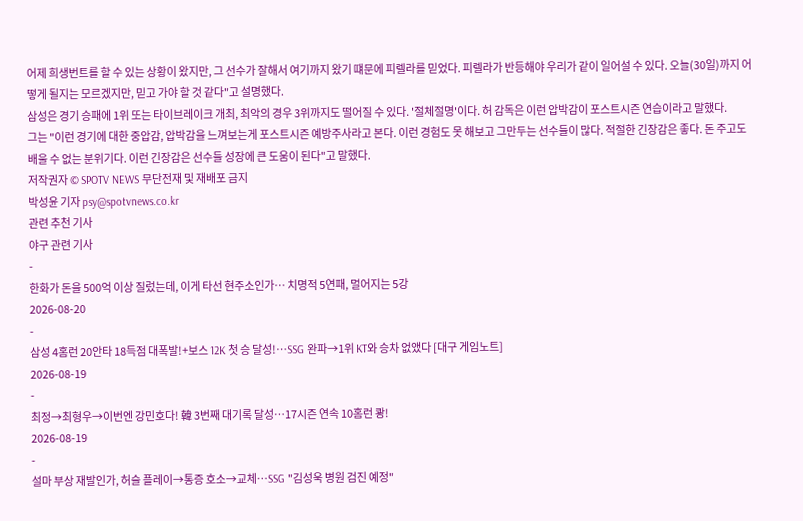어제 희생번트를 할 수 있는 상황이 왔지만, 그 선수가 잘해서 여기까지 왔기 떄문에 피렐라를 믿었다. 피렐라가 반등해야 우리가 같이 일어설 수 있다. 오늘(30일)까지 어떻게 될지는 모르겠지만, 믿고 가야 할 것 같다"고 설명했다.
삼성은 경기 승패에 1위 또는 타이브레이크 개최, 최악의 경우 3위까지도 떨어질 수 있다. '절체절명'이다. 허 감독은 이런 압박감이 포스트시즌 연습이라고 말했다.
그는 "이런 경기에 대한 중압감, 압박감을 느껴보는게 포스트시즌 예방주사라고 본다. 이런 경험도 못 해보고 그만두는 선수들이 많다. 적절한 긴장감은 좋다. 돈 주고도 배울 수 없는 분위기다. 이런 긴장감은 선수들 성장에 큰 도움이 된다"고 말했다.
저작권자 © SPOTV NEWS 무단전재 및 재배포 금지
박성윤 기자 psy@spotvnews.co.kr
관련 추천 기사
야구 관련 기사
-
한화가 돈을 500억 이상 질렀는데, 이게 타선 현주소인가… 치명적 5연패, 멀어지는 5강
2026-08-20
-
삼성 4홈런 20안타 18득점 대폭발!+보스 12K 첫 승 달성!…SSG 완파→1위 KT와 승차 없앴다 [대구 게임노트]
2026-08-19
-
최정→최형우→이번엔 강민호다! 韓 3번째 대기록 달성…17시즌 연속 10홈런 쾅!
2026-08-19
-
설마 부상 재발인가, 허슬 플레이→통증 호소→교체…SSG "김성욱 병원 검진 예정"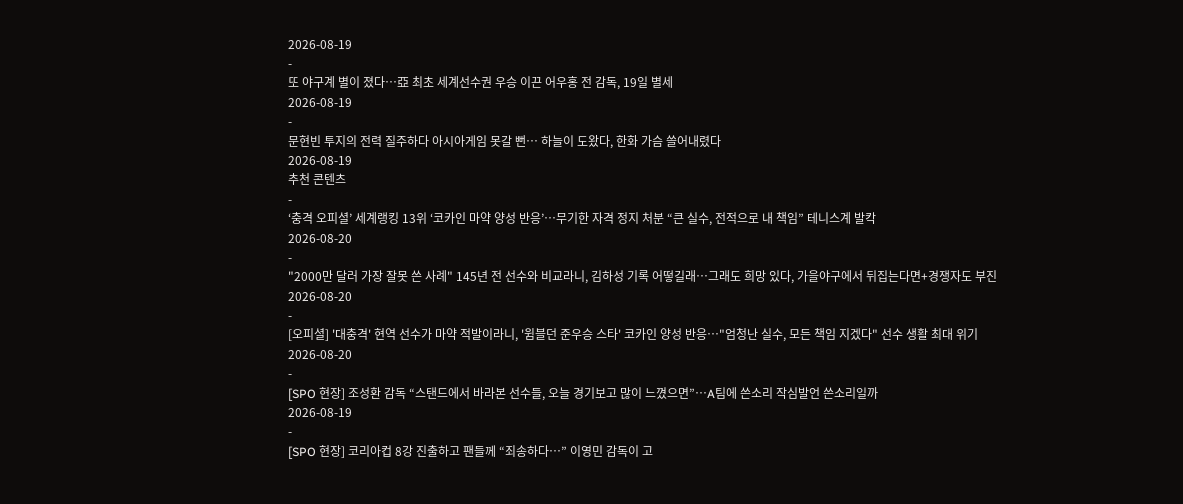2026-08-19
-
또 야구계 별이 졌다…亞 최초 세계선수권 우승 이끈 어우홍 전 감독, 19일 별세
2026-08-19
-
문현빈 투지의 전력 질주하다 아시아게임 못갈 뻔… 하늘이 도왔다, 한화 가슴 쓸어내렸다
2026-08-19
추천 콘텐츠
-
‘충격 오피셜’ 세계랭킹 13위 ‘코카인 마약 양성 반응’…무기한 자격 정지 처분 “큰 실수, 전적으로 내 책임” 테니스계 발칵
2026-08-20
-
"2000만 달러 가장 잘못 쓴 사례" 145년 전 선수와 비교라니, 김하성 기록 어떻길래…그래도 희망 있다, 가을야구에서 뒤집는다면+경쟁자도 부진
2026-08-20
-
[오피셜] '대충격' 현역 선수가 마약 적발이라니, '윔블던 준우승 스타' 코카인 양성 반응…"엄청난 실수, 모든 책임 지겠다" 선수 생활 최대 위기
2026-08-20
-
[SPO 현장] 조성환 감독 “스탠드에서 바라본 선수들, 오늘 경기보고 많이 느꼈으면”…A팀에 쓴소리 작심발언 쓴소리일까
2026-08-19
-
[SPO 현장] 코리아컵 8강 진출하고 팬들께 “죄송하다…” 이영민 감독이 고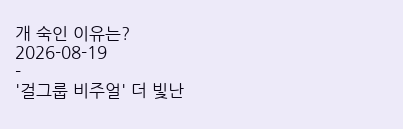개 숙인 이유는?
2026-08-19
-
'걸그룹 비주얼' 더 빛난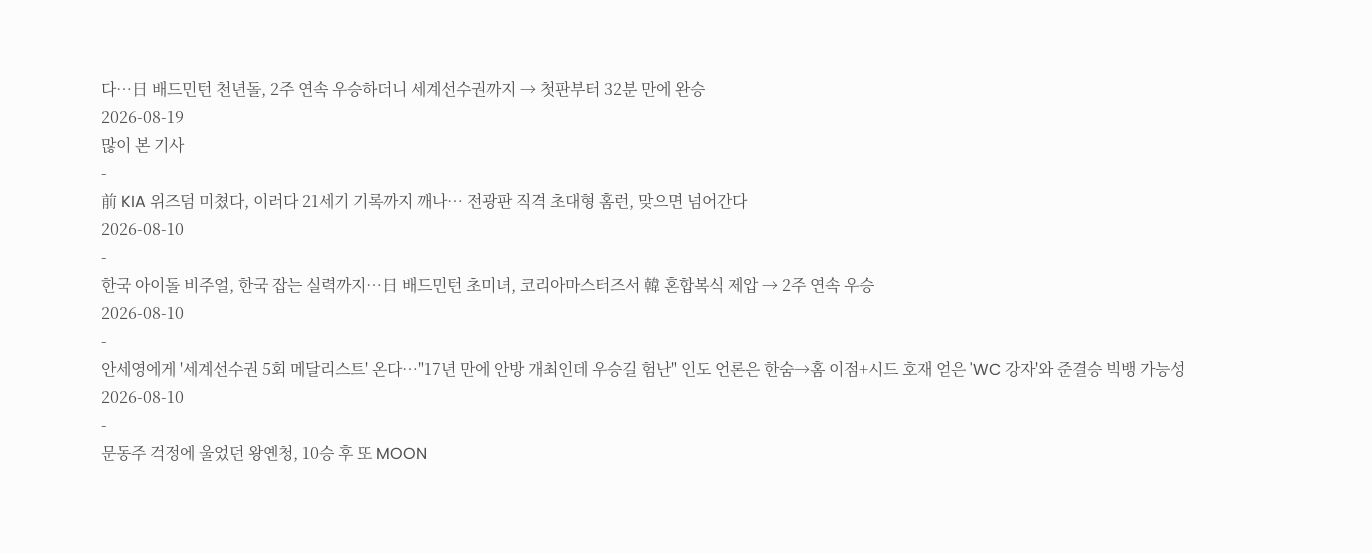다…日 배드민턴 천년돌, 2주 연속 우승하더니 세계선수권까지 → 첫판부터 32분 만에 완승
2026-08-19
많이 본 기사
-
前 KIA 위즈덤 미쳤다, 이러다 21세기 기록까지 깨나… 전광판 직격 초대형 홈런, 맞으면 넘어간다
2026-08-10
-
한국 아이돌 비주얼, 한국 잡는 실력까지…日 배드민턴 초미녀, 코리아마스터즈서 韓 혼합복식 제압 → 2주 연속 우승
2026-08-10
-
안세영에게 '세계선수권 5회 메달리스트' 온다…"17년 만에 안방 개최인데 우승길 험난" 인도 언론은 한숨→홈 이점+시드 호재 얻은 'WC 강자'와 준결승 빅뱅 가능성
2026-08-10
-
문동주 걱정에 울었던 왕옌청, 10승 후 또 MOON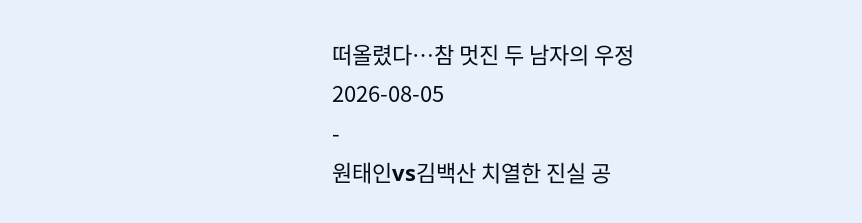떠올렸다…참 멋진 두 남자의 우정
2026-08-05
-
원태인vs김백산 치열한 진실 공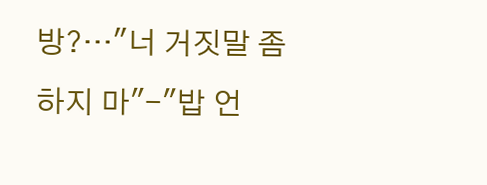방?…"너 거짓말 좀 하지 마"-"밥 언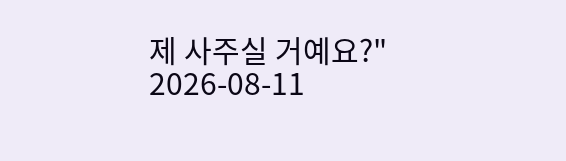제 사주실 거예요?"
2026-08-11